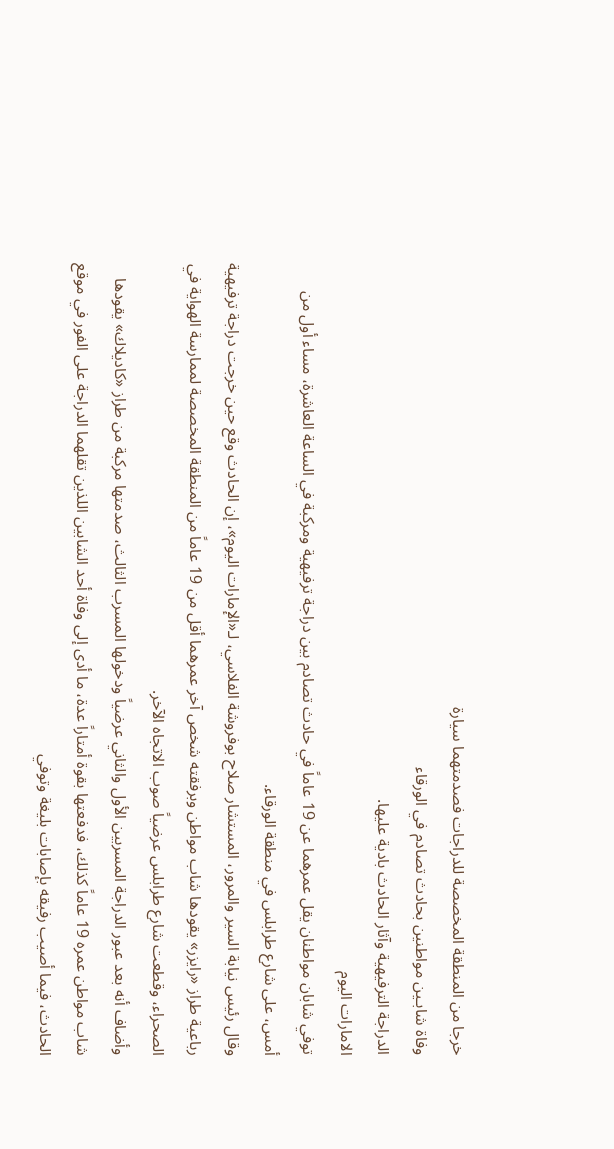خرجا من المنطقة المخصصة للدراجات فصدمتهما سيارة
وفاة شابـين مواطنين بحادث تصادم في الورقاء
الدراجة الترفيهية وآثار الحادث بادية عليها.
الامارات اليوم
توفي شابان مواطنان يقل عمرهما عن 19 عاماً في حادث تصادم بين دراجة ترفيهية ومركبة في الساعة العاشرة، مساء أول من أمس، على شارع طرابلس في منطقة الورقاء.
وقال رئيس نيابة السير والمرور، المستشار صلاح بوفروشة الفلاسي، لـ«الإمارات اليوم»، إن الحادث وقع حين خرجت دراجة ترفيهية رباعية طراز «رايزر» يقودها شاب مواطن وبرفقته شخص آخر عمرهما أقل من 19 عاماً من المنطقة المخصصة لممارسة الهواية في الصحراء، وقطعت شارع طرابلس عرضياً صوب الاتجاه الآخر.
وأضاف أنه بعد عبور الدراجة المسربين الأول والثاني عرضياً ودخولها المسرب الثالث، صدمتها مركبة من طراز «كاديلاك» يقودها شاب مواطن عمره 19 عاماً كذلك، فدفعتها بقوة أمتاراً عدة، ما أدى إلى وفاة أحد الشابين اللذين تقلهما الدراجة على الفور في موقع الحادث، فيما أصيب رفيقه بإصابات بليغة وتوفي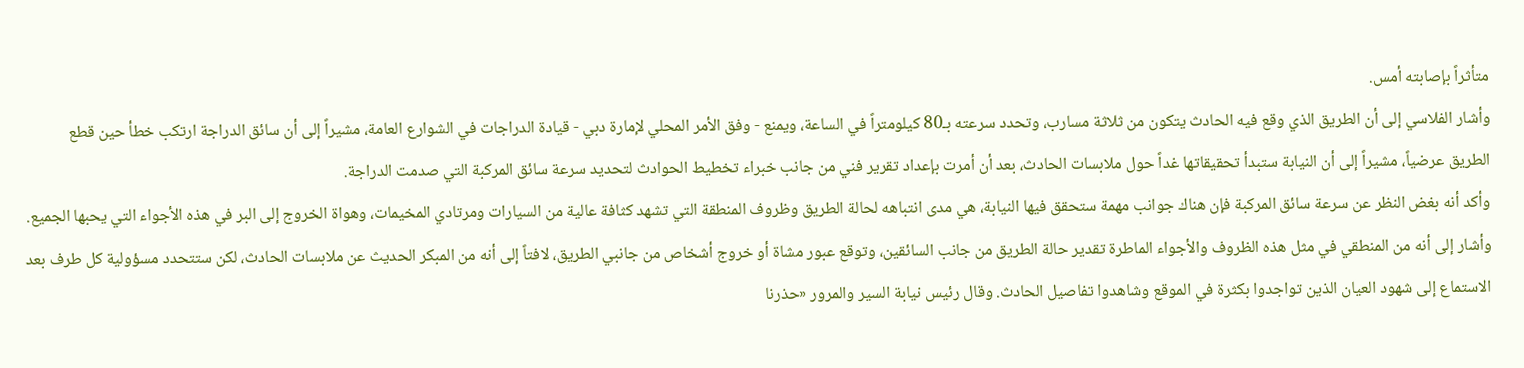متأثراً بإصابته أمس.
وأشار الفلاسي إلى أن الطريق الذي وقع فيه الحادث يتكون من ثلاثة مسارب، وتحدد سرعته بـ80 كيلومتراً في الساعة، ويمنع - وفق الأمر المحلي لإمارة دبي - قيادة الدراجات في الشوارع العامة، مشيراً إلى أن سائق الدراجة ارتكب خطأ حين قطع الطريق عرضياً، مشيراً إلى أن النيابة ستبدأ تحقيقاتها غداً حول ملابسات الحادث، بعد أن أمرت بإعداد تقرير فني من جانب خبراء تخطيط الحوادث لتحديد سرعة سائق المركبة التي صدمت الدراجة.
وأكد أنه بغض النظر عن سرعة سائق المركبة فإن هناك جوانب مهمة ستحقق فيها النيابة، هي مدى انتباهه لحالة الطريق وظروف المنطقة التي تشهد كثافة عالية من السيارات ومرتادي المخيمات، وهواة الخروج إلى البر في هذه الأجواء التي يحبها الجميع.
وأشار إلى أنه من المنطقي في مثل هذه الظروف والأجواء الماطرة تقدير حالة الطريق من جانب السائقين، وتوقع عبور مشاة أو خروج أشخاص من جانبي الطريق، لافتاً إلى أنه من المبكر الحديث عن ملابسات الحادث، لكن ستتحدد مسؤولية كل طرف بعد الاستماع إلى شهود العيان الذين تواجدوا بكثرة في الموقع وشاهدوا تفاصيل الحادث. وقال رئيس نيابة السير والمرور «حذرنا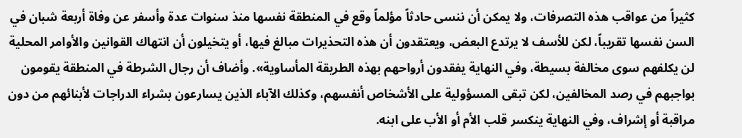كثيراً من عواقب هذه التصرفات، ولا يمكن أن ننسى حادثاً مؤلماً وقع في المنطقة نفسها منذ سنوات عدة وأسفر عن وفاة أربعة شبان في السن نفسها تقريباً، لكن للأسف لا يرتدع البعض، ويعتقدون أن هذه التحذيرات مبالغ فيها، أو يتخيلون أن انتهاك القوانين والأوامر المحلية لن يكلفهم سوى مخالفة بسيطة، وفي النهاية يفقدون أرواحهم بهذه الطريقة المأساوية». وأضاف أن رجال الشرطة في المنطقة يقومون بواجبهم في رصد المخالفين، لكن تبقى المسؤولية على الأشخاص أنفسهم، وكذلك الآباء الذين يسارعون بشراء الدراجات لأبنائهم من دون مراقبة أو إشراف، وفي النهاية ينكسر قلب الأم أو الأب على ابنه.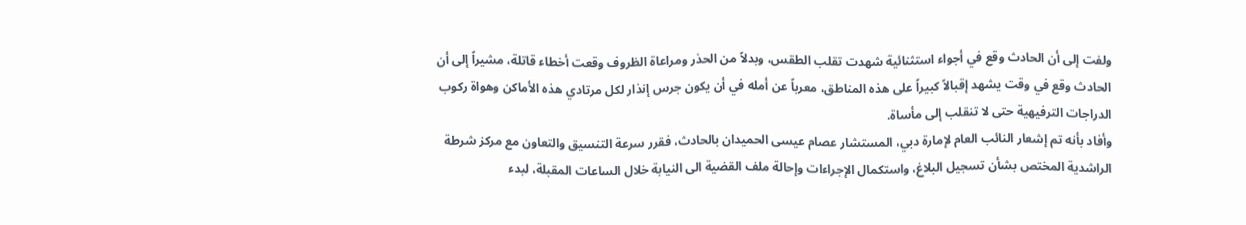ولفت إلى أن الحادث وقع في أجواء استثنائية شهدت تقلب الطقس، وبدلاً من الحذر ومراعاة الظروف وقعت أخطاء قاتلة، مشيراً إلى أن الحادث وقع في وقت يشهد إقبالاً كبيراً على هذه المناطق، معرباً عن أمله في أن يكون جرس إنذار لكل مرتادي هذه الأماكن وهواة ركوب الدراجات الترفيهية حتى لا تنقلب إلى مأساة.
وأفاد بأنه تم إشعار النائب العام لإمارة دبي، المستشار عصام عيسى الحميدان بالحادث، فقرر سرعة التنسيق والتعاون مع مركز شرطة الراشدية المختص بشأن تسجيل البلاغ، واستكمال الإجراءات وإحالة ملف القضية الى النيابة خلال الساعات المقبلة، لبدء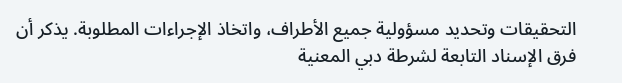التحقيقات وتحديد مسؤولية جميع الأطراف، واتخاذ الإجراءات المطلوبة. يذكر أن فرق الإسناد التابعة لشرطة دبي المعنية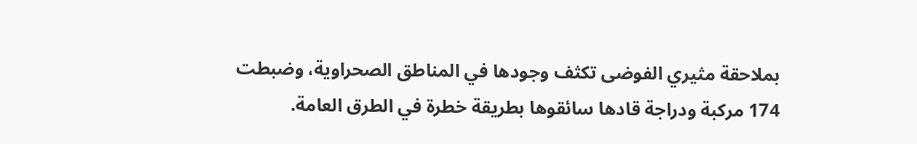بملاحقة مثيري الفوضى تكثف وجودها في المناطق الصحراوية، وضبطت 174 مركبة ودراجة قادها سائقوها بطريقة خطرة في الطرق العامة.